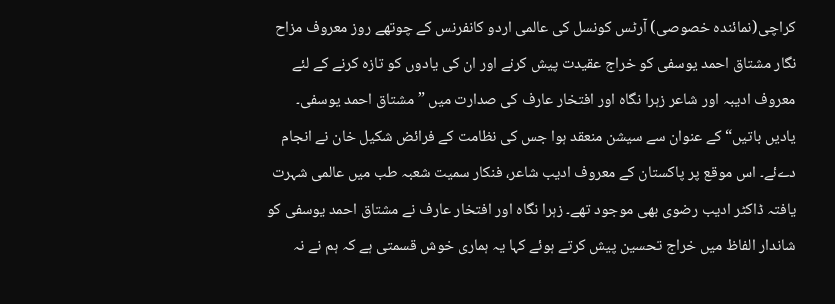کراچی(نمائندہ خصوصی) آرٹس کونسل کی عالمی اردو کانفرنس کے چوتھے روز معروف مزاح نگار مشتاق احمد یوسفی کو خراج عقیدت پیش کرنے اور ان کی یادوں کو تازہ کرنے کے لئے معروف ادیبہ اور شاعر زہرا نگاہ اور افتخار عارف کی صدارت میں ”مشتاق احمد یوسفی۔ یادیں باتیں“ کے عنوان سے سیشن منعقد ہوا جس کی نظامت کے فرائض شکیل خان نے انجام دےئے۔ اس موقع پر پاکستان کے معروف ادیب شاعر، فنکار سمیت شعبہ طب میں عالمی شہرت یافتہ ڈاکٹر ادیب رضوی بھی موجود تھے۔ زہرا نگاہ اور افتخار عارف نے مشتاق احمد یوسفی کو شاندار الفاظ میں خراج تحسین پیش کرتے ہوئے کہا یہ ہماری خوش قسمتی ہے کہ ہم نے نہ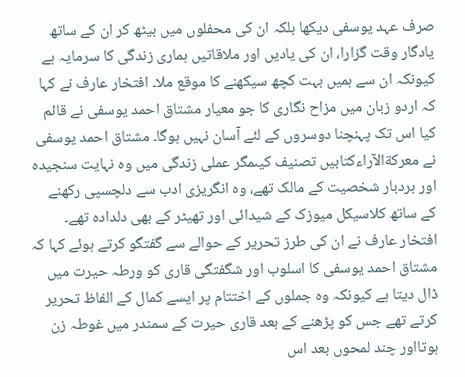صرف عہد یوسفی دیکھا بلکہ ان کی محفلوں میں بیٹھ کر ان کے ساتھ یادگار وقت گزارا، ان کی یادیں اور ملاقاتیں ہماری زندگی کا سرمایہ ہے کیونکہ ان سے ہمیں بہت کچھ سیکھنے کا موقع ملا۔ افتخار عارف نے کہا کہ اردو زبان میں مزاح نگاری کا جو معیار مشتاق احمد یوسفی نے قائم کیا اس تک پہنچنا دوسروں کے لئے آسان نہیں ہوگا۔ مشتاق احمد یوسفی نے معرکةالآراءکتابیں تصنیف کیںمگر عملی زندگی میں وہ نہایت سنجیدہ اور بردبار شخصیت کے مالک تھے، وہ انگریزی ادب سے دلچسپی رکھنے کے ساتھ کلاسیکل میوزک کے شیدائی اور تھیٹر کے بھی دلدادہ تھے۔ افتخار عارف نے ان کی طرز تحریر کے حوالے سے گفتگو کرتے ہوئے کہا کہ مشتاق احمد یوسفی کا اسلوب اور شگفتگی قاری کو ورطہ حیرت میں ڈال دیتا ہے کیونکہ وہ جملوں کے اختتام پر ایسے کمال کے الفاظ تحریر کرتے تھے جس کو پڑھنے کے بعد قاری حیرت کے سمندر میں غوطہ زن ہوتااور چند لمحوں بعد اس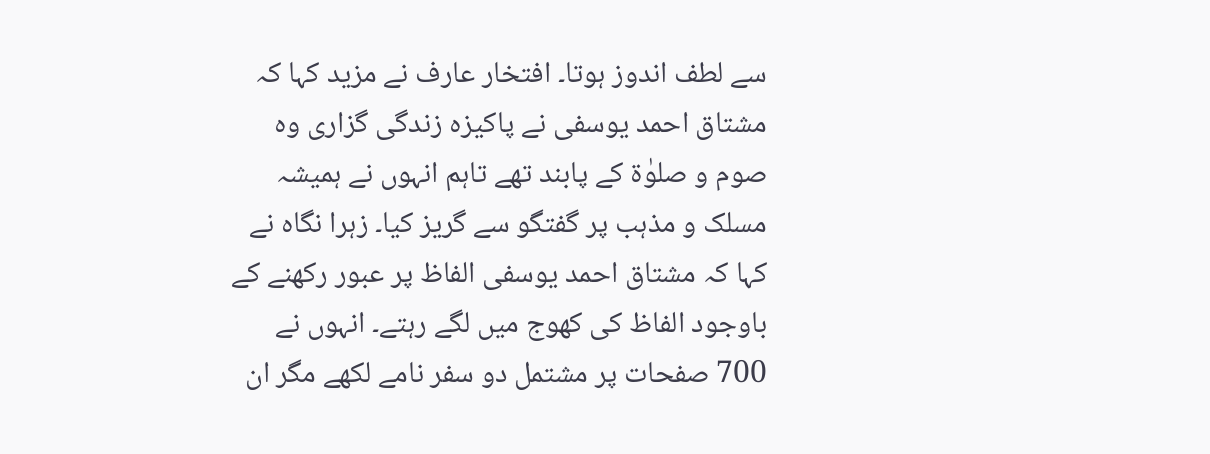سے لطف اندوز ہوتا۔ افتخار عارف نے مزید کہا کہ مشتاق احمد یوسفی نے پاکیزہ زندگی گزاری وہ صوم و صلوٰة کے پابند تھے تاہم انہوں نے ہمیشہ مسلک و مذہب پر گفتگو سے گریز کیا۔ زہرا نگاہ نے کہا کہ مشتاق احمد یوسفی الفاظ پر عبور رکھنے کے باوجود الفاظ کی کھوج میں لگے رہتے۔ انہوں نے 700 صفحات پر مشتمل دو سفر نامے لکھے مگر ان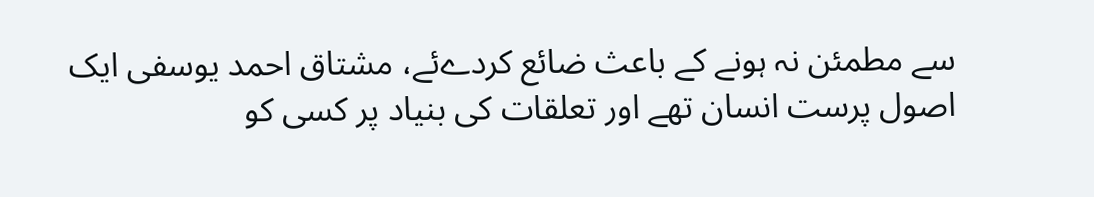سے مطمئن نہ ہونے کے باعث ضائع کردےئے، مشتاق احمد یوسفی ایک اصول پرست انسان تھے اور تعلقات کی بنیاد پر کسی کو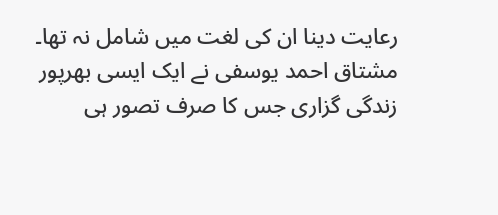رعایت دینا ان کی لغت میں شامل نہ تھا۔ مشتاق احمد یوسفی نے ایک ایسی بھرپور زندگی گزاری جس کا صرف تصور ہی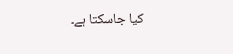کیا جاسکتا ہے۔